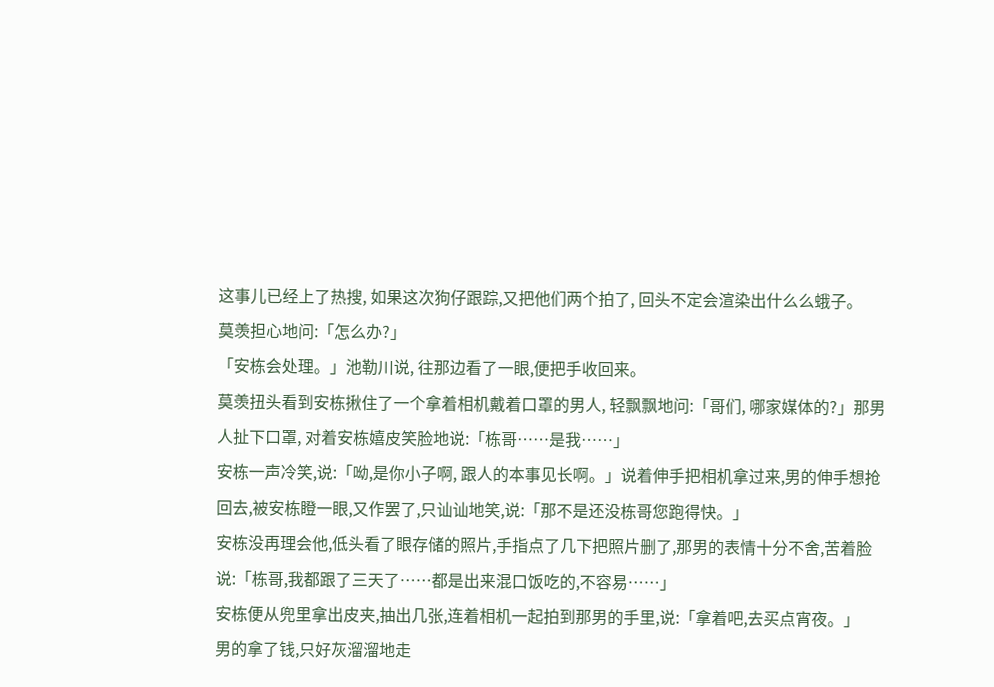这事儿已经上了热搜, 如果这次狗仔跟踪,又把他们两个拍了, 回头不定会渲染出什么么蛾子。
莫羡担心地问:「怎么办?」
「安栋会处理。」池勒川说, 往那边看了一眼,便把手收回来。
莫羡扭头看到安栋揪住了一个拿着相机戴着口罩的男人, 轻飘飘地问:「哥们, 哪家媒体的?」那男人扯下口罩, 对着安栋嬉皮笑脸地说:「栋哥……是我……」
安栋一声冷笑,说:「呦,是你小子啊, 跟人的本事见长啊。」说着伸手把相机拿过来,男的伸手想抢回去,被安栋瞪一眼,又作罢了,只讪讪地笑,说:「那不是还没栋哥您跑得快。」
安栋没再理会他,低头看了眼存储的照片,手指点了几下把照片删了,那男的表情十分不舍,苦着脸说:「栋哥,我都跟了三天了……都是出来混口饭吃的,不容易……」
安栋便从兜里拿出皮夹,抽出几张,连着相机一起拍到那男的手里,说:「拿着吧,去买点宵夜。」
男的拿了钱,只好灰溜溜地走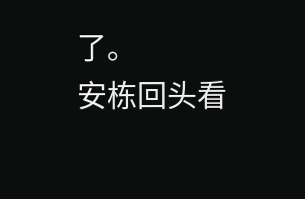了。
安栋回头看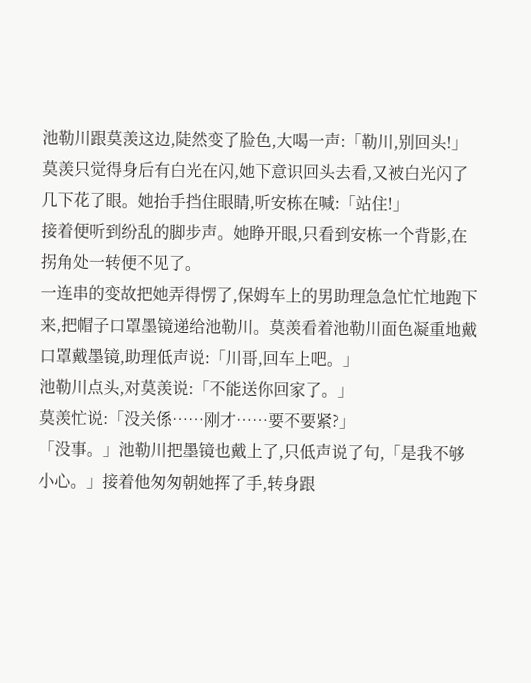池勒川跟莫羡这边,陡然变了脸色,大喝一声:「勒川,别回头!」
莫羡只觉得身后有白光在闪,她下意识回头去看,又被白光闪了几下花了眼。她抬手挡住眼睛,听安栋在喊:「站住!」
接着便听到纷乱的脚步声。她睁开眼,只看到安栋一个背影,在拐角处一转便不见了。
一连串的变故把她弄得愣了,保姆车上的男助理急急忙忙地跑下来,把帽子口罩墨镜递给池勒川。莫羡看着池勒川面色凝重地戴口罩戴墨镜,助理低声说:「川哥,回车上吧。」
池勒川点头,对莫羡说:「不能送你回家了。」
莫羡忙说:「没关係……刚才……要不要紧?」
「没事。」池勒川把墨镜也戴上了,只低声说了句,「是我不够小心。」接着他匆匆朝她挥了手,转身跟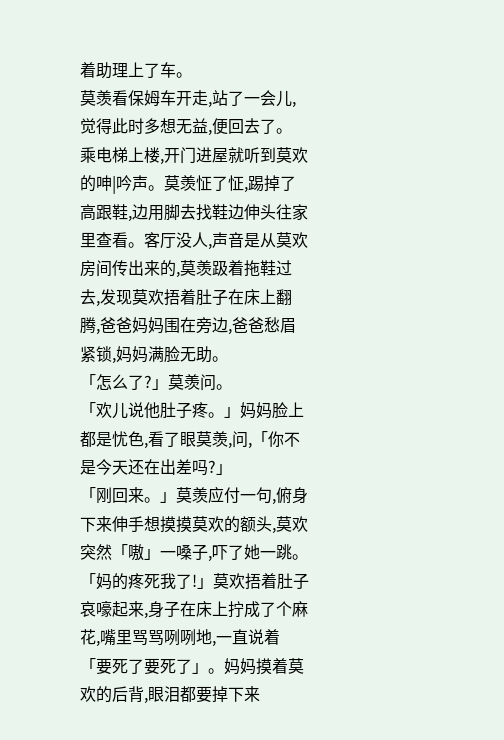着助理上了车。
莫羡看保姆车开走,站了一会儿,觉得此时多想无益,便回去了。
乘电梯上楼,开门进屋就听到莫欢的呻|吟声。莫羡怔了怔,踢掉了高跟鞋,边用脚去找鞋边伸头往家里查看。客厅没人,声音是从莫欢房间传出来的,莫羡趿着拖鞋过去,发现莫欢捂着肚子在床上翻腾,爸爸妈妈围在旁边,爸爸愁眉紧锁,妈妈满脸无助。
「怎么了?」莫羡问。
「欢儿说他肚子疼。」妈妈脸上都是忧色,看了眼莫羡,问,「你不是今天还在出差吗?」
「刚回来。」莫羡应付一句,俯身下来伸手想摸摸莫欢的额头,莫欢突然「嗷」一嗓子,吓了她一跳。
「妈的疼死我了!」莫欢捂着肚子哀嚎起来,身子在床上拧成了个麻花,嘴里骂骂咧咧地,一直说着「要死了要死了」。妈妈摸着莫欢的后背,眼泪都要掉下来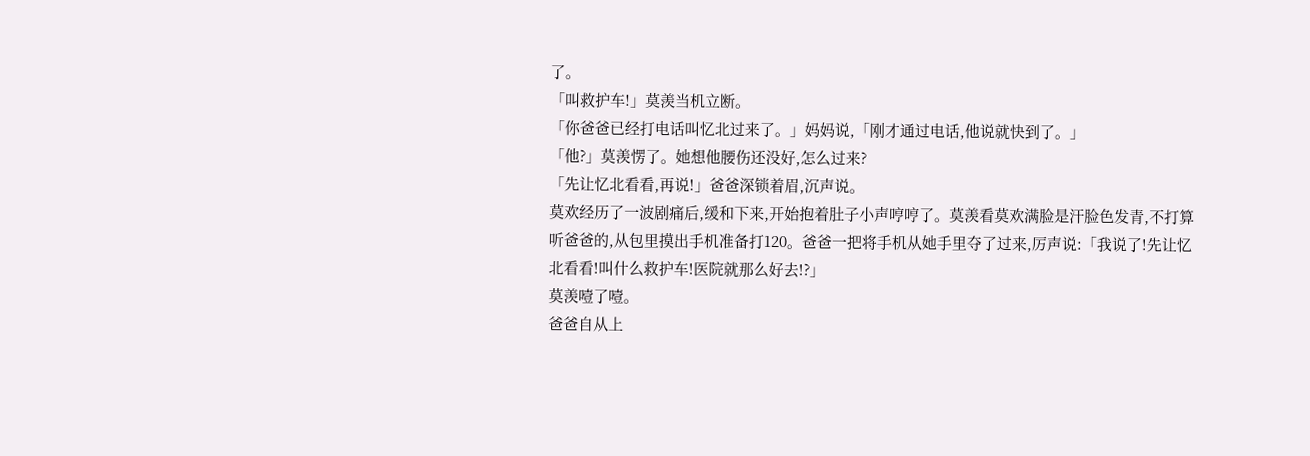了。
「叫救护车!」莫羡当机立断。
「你爸爸已经打电话叫忆北过来了。」妈妈说,「刚才通过电话,他说就快到了。」
「他?」莫羡愣了。她想他腰伤还没好,怎么过来?
「先让忆北看看,再说!」爸爸深锁着眉,沉声说。
莫欢经历了一波剧痛后,缓和下来,开始抱着肚子小声哼哼了。莫羡看莫欢满脸是汗脸色发青,不打算听爸爸的,从包里摸出手机准备打120。爸爸一把将手机从她手里夺了过来,厉声说:「我说了!先让忆北看看!叫什么救护车!医院就那么好去!?」
莫羡噎了噎。
爸爸自从上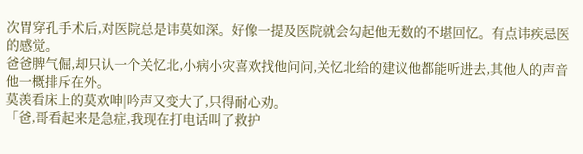次胃穿孔手术后,对医院总是讳莫如深。好像一提及医院就会勾起他无数的不堪回忆。有点讳疾忌医的感觉。
爸爸脾气倔,却只认一个关忆北,小病小灾喜欢找他问问,关忆北给的建议他都能听进去,其他人的声音他一概排斥在外。
莫羡看床上的莫欢呻|吟声又变大了,只得耐心劝。
「爸,哥看起来是急症,我现在打电话叫了救护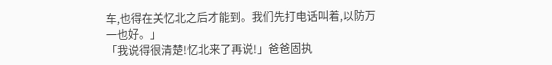车,也得在关忆北之后才能到。我们先打电话叫着,以防万一也好。」
「我说得很清楚!忆北来了再说!」爸爸固执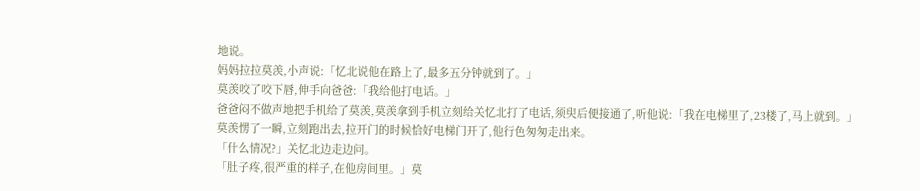地说。
妈妈拉拉莫羡,小声说:「忆北说他在路上了,最多五分钟就到了。」
莫羡咬了咬下唇,伸手向爸爸:「我给他打电话。」
爸爸闷不做声地把手机给了莫羡,莫羡拿到手机立刻给关忆北打了电话,须臾后便接通了,听他说:「我在电梯里了,23楼了,马上就到。」
莫羡愣了一瞬,立刻跑出去,拉开门的时候恰好电梯门开了,他行色匆匆走出来。
「什么情况?」关忆北边走边问。
「肚子疼,很严重的样子,在他房间里。」莫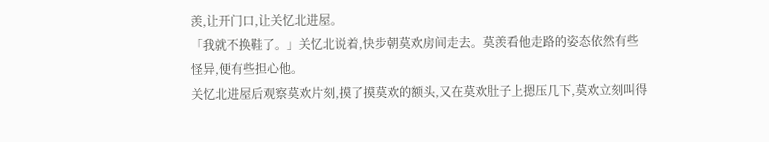羡,让开门口,让关忆北进屋。
「我就不换鞋了。」关忆北说着,快步朝莫欢房间走去。莫羡看他走路的姿态依然有些怪异,便有些担心他。
关忆北进屋后观察莫欢片刻,摸了摸莫欢的额头,又在莫欢肚子上摁压几下,莫欢立刻叫得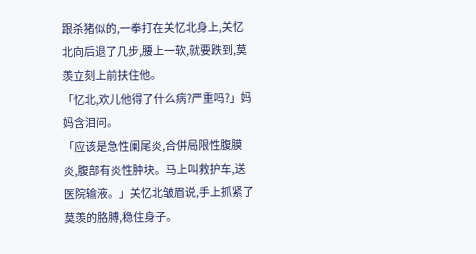跟杀猪似的,一拳打在关忆北身上,关忆北向后退了几步,腰上一软,就要跌到,莫羡立刻上前扶住他。
「忆北,欢儿他得了什么病?严重吗?」妈妈含泪问。
「应该是急性阑尾炎,合併局限性腹膜炎,腹部有炎性肿块。马上叫救护车,送医院输液。」关忆北皱眉说,手上抓紧了莫羡的胳膊,稳住身子。